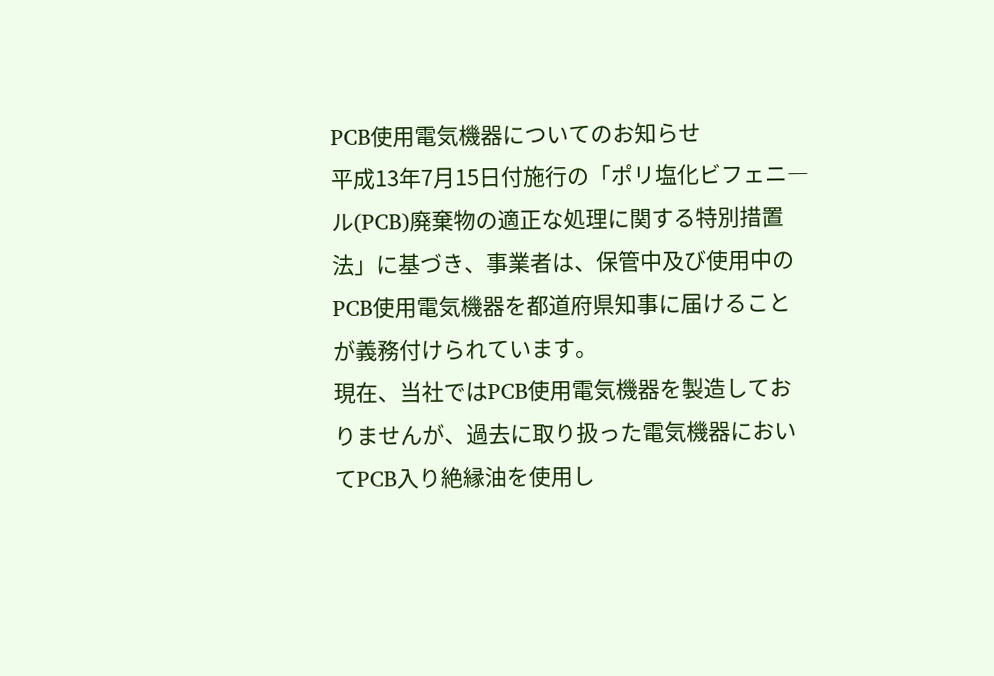PCB使用電気機器についてのお知らせ
平成13年7月15日付施行の「ポリ塩化ビフェニ―ル(PCB)廃棄物の適正な処理に関する特別措置法」に基づき、事業者は、保管中及び使用中のPCB使用電気機器を都道府県知事に届けることが義務付けられています。
現在、当社ではPCB使用電気機器を製造しておりませんが、過去に取り扱った電気機器においてPCB入り絶縁油を使用し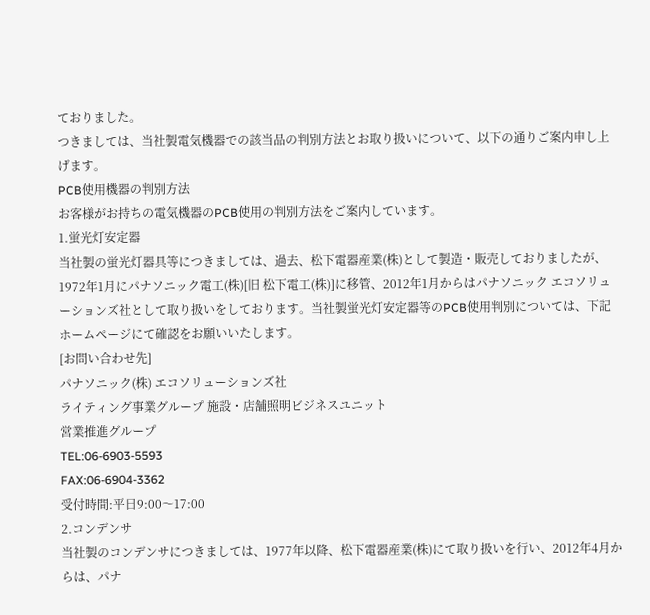ておりました。
つきましては、当社製電気機器での該当品の判別方法とお取り扱いについて、以下の通りご案内申し上げます。
PCB使用機器の判別方法
お客様がお持ちの電気機器のPCB使用の判別方法をご案内しています。
1.蛍光灯安定器
当社製の蛍光灯器具等につきましては、過去、松下電器産業(株)として製造・販売しておりましたが、1972年1月にパナソニック電工(株)[旧 松下電工(株)]に移管、2012年1月からはパナソニック エコソリューションズ社として取り扱いをしております。当社製蛍光灯安定器等のPCB使用判別については、下記ホームページにて確認をお願いいたします。
[お問い合わせ先]
パナソニック(株) エコソリューションズ社
ライティング事業グループ 施設・店舗照明ビジネスユニット
営業推進グループ
TEL:06-6903-5593
FAX:06-6904-3362
受付時間:平日9:00〜17:00
2.コンデンサ
当社製のコンデンサにつきましては、1977年以降、松下電器産業(株)にて取り扱いを行い、2012年4月からは、パナ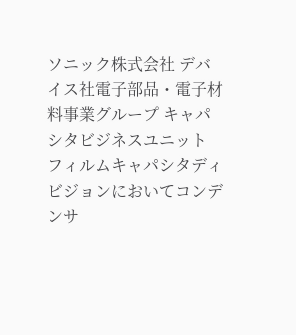ソニック株式会社 デバイス社電子部品・電子材料事業グループ キャパシタビジネスユニット フィルムキャパシタディビジョンにおいてコンデンサ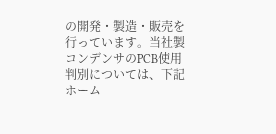の開発・製造・販売を行っています。当社製コンデンサのPCB使用判別については、下記ホーム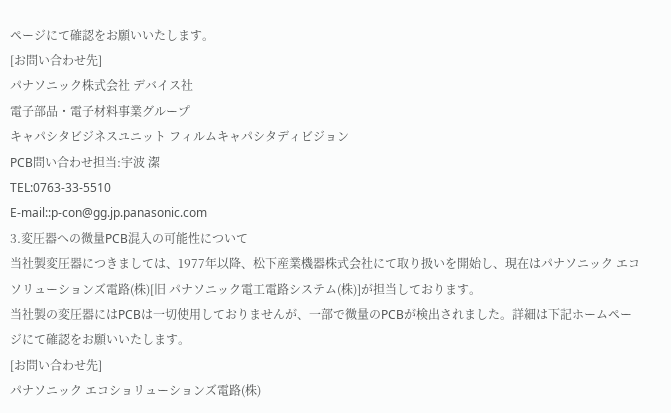ページにて確認をお願いいたします。
[お問い合わせ先]
パナソニック株式会社 デバイス社
電子部品・電子材料事業グループ
キャパシタビジネスユニット フィルムキャパシタディビジョン
PCB問い合わせ担当:宇波 潔
TEL:0763-33-5510
E-mail::p-con@gg.jp.panasonic.com
3.変圧器への微量PCB混入の可能性について
当社製変圧器につきましては、1977年以降、松下産業機器株式会社にて取り扱いを開始し、現在はパナソニック エコソリューションズ電路(株)[旧 パナソニック電工電路システム(株)]が担当しております。
当社製の変圧器にはPCBは一切使用しておりませんが、一部で微量のPCBが検出されました。詳細は下記ホームページにて確認をお願いいたします。
[お問い合わせ先]
パナソニック エコショリューションズ電路(株)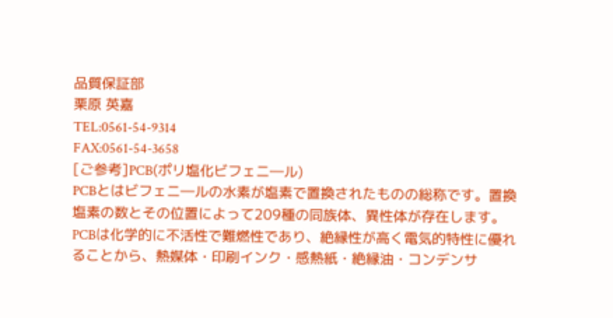品質保証部
栗原 英嘉
TEL:0561-54-9314
FAX:0561-54-3658
[ご参考]PCB(ポリ塩化ビフェニ―ル)
PCBとはビフェニ―ルの水素が塩素で置換されたものの総称です。置換塩素の数とその位置によって209種の同族体、異性体が存在します。
PCBは化学的に不活性で難燃性であり、絶縁性が高く電気的特性に優れることから、熱媒体・印刷インク・感熱紙・絶縁油・コンデンサ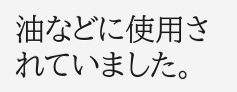油などに使用されていました。